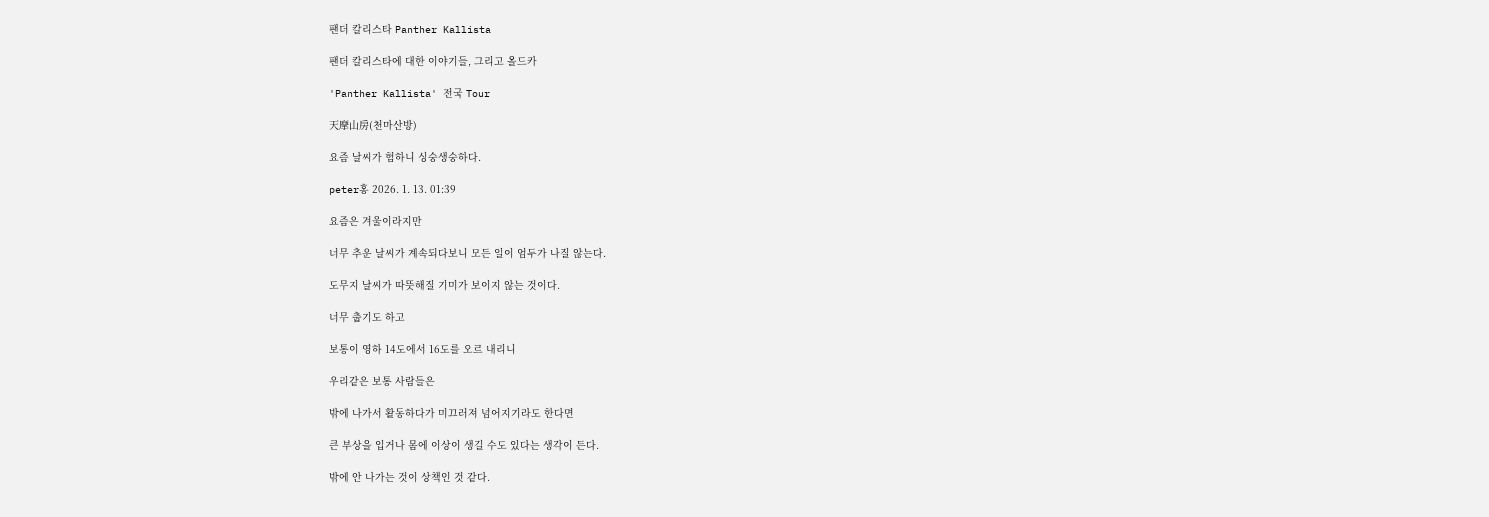팬더 칼리스타 Panther Kallista

팬더 칼리스타에 대한 이야기들, 그리고 올드카

'Panther Kallista' 전국 Tour

天摩山房(천마산방)

요즘 날씨가 험하니 싱숭생숭하다.

peter홍 2026. 1. 13. 01:39

요즘은 겨울이라지만

너무 추운 날씨가 계속되다보니 모든 일이 엄두가 나질 않는다.

도무지 날씨가 따뜻해질 기미가 보이지 않는 것이다.

너무 춥기도 하고

보통이 영하 14도에서 16도를 오르 내리니

우리같은 보통 사람들은

밖에 나가서 활동하다가 미끄러져 넘어지기라도 한다면

큰 부상을 입거나 몸에 이상이 생길 수도 있다는 생각이 든다.

밖에 안 나가는 것이 상책인 것 같다.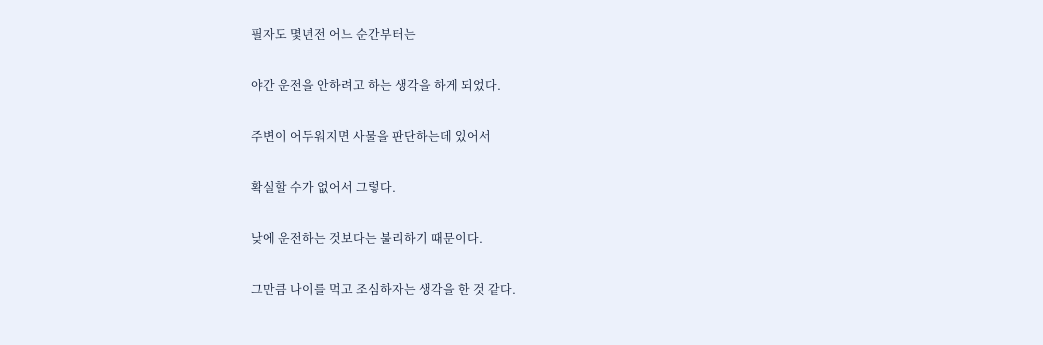필자도 몇년전 어느 순간부터는

야간 운전을 안하려고 하는 생각을 하게 되었다.

주변이 어두워지면 사물을 판단하는데 있어서

확실할 수가 없어서 그렇다.

낮에 운전하는 것보다는 불리하기 때문이다.

그만큼 나이를 먹고 조심하자는 생각을 한 것 같다.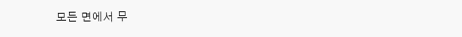모든 면에서 무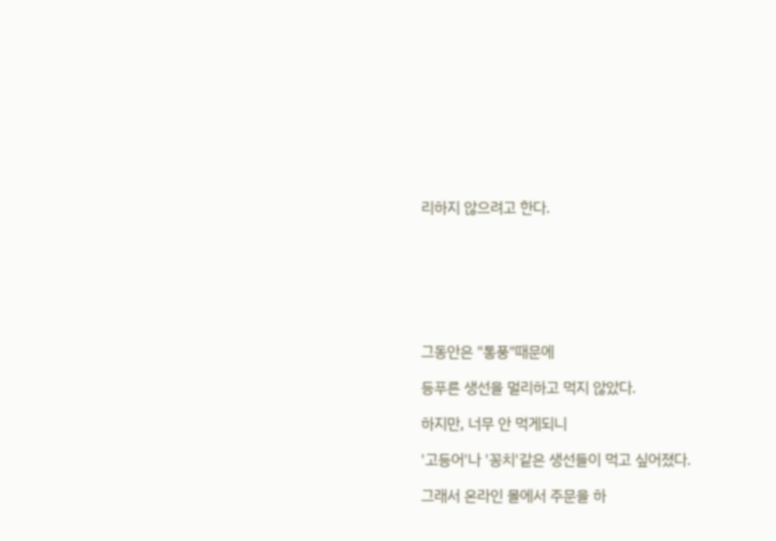리하지 않으려고 한다.







그동안은 "통풍"때문에

등푸른 생선을 멀리하고 먹지 않았다.

하지만, 너무 안 먹게되니

'고등어'나 '꽁치'같은 생선들이 먹고 싶어졌다.

그래서 온라인 몰에서 주문을 하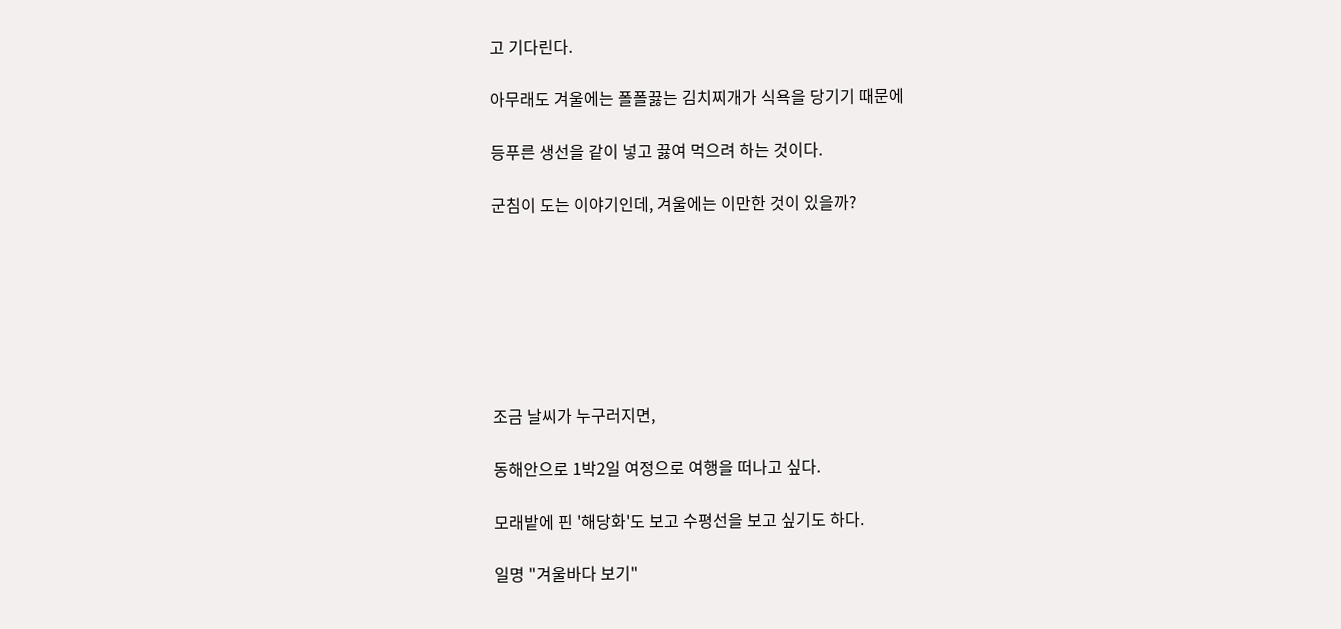고 기다린다.

아무래도 겨울에는 폴폴끓는 김치찌개가 식욕을 당기기 때문에

등푸른 생선을 같이 넣고 끓여 먹으려 하는 것이다.

군침이 도는 이야기인데, 겨울에는 이만한 것이 있을까?







조금 날씨가 누구러지면,

동해안으로 1박2일 여정으로 여행을 떠나고 싶다.

모래밭에 핀 '해당화'도 보고 수평선을 보고 싶기도 하다.

일명 "겨울바다 보기"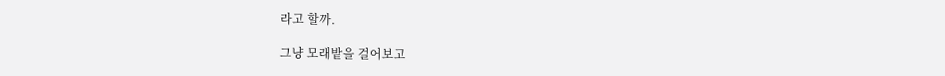라고 할까.

그냥 모래밭을 걸어보고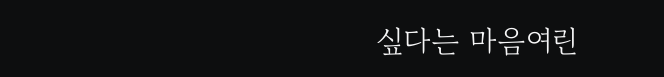싶다는 마음여린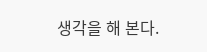생각을 해 본다.